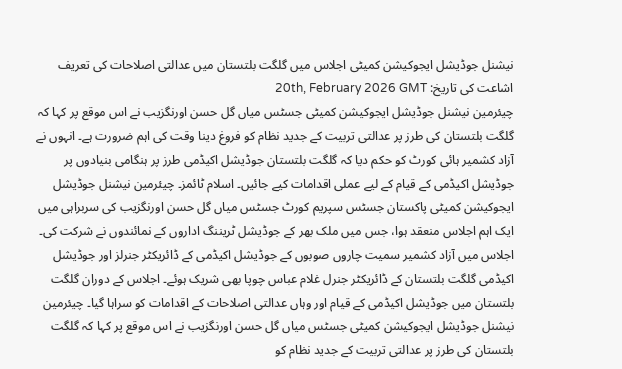نیشنل جوڈیشل ایجوکیشن کمیٹی اجلاس میں گلگت بلتستان میں عدالتی اصلاحات کی تعریف
اشاعت کی تاریخ: 20th, February 2026 GMT
چیئرمین نیشنل جوڈیشل ایجوکیشن کمیٹی جسٹس میاں گل حسن اورنگزیب نے اس موقع پر کہا کہ گلگت بلتستان کی طرز پر عدالتی تربیت کے جدید نظام کو فروغ دینا وقت کی اہم ضرورت ہے۔ انہوں نے آزاد کشمیر ہائی کورٹ کو حکم دیا کہ گلگت بلتستان جوڈیشل اکیڈمی طرز پر ہنگامی بنیادوں پر جوڈیشل اکیڈمی کے قیام کے لیے عملی اقدامات کیے جائیں۔ اسلام ٹائمز۔ چیئرمین نیشنل جوڈیشل ایجوکیشن کمیٹی پاکستان جسٹس سپریم کورٹ جسٹس میاں گل حسن اورنگزیب کی سربراہی میں ایک اہم اجلاس منعقد ہوا، جس میں ملک بھر کے جوڈیشل ٹریننگ اداروں کے نمائندوں نے شرکت کی۔ اجلاس میں آزاد کشمیر سمیت چاروں صوبوں کے جوڈیشل اکیڈمی کے ڈائریکٹر جنرلز اور جوڈیشل اکیڈمی گلگت بلتستان کے ڈائریکٹر جنرل غلام عباس چوپا بھی شریک ہوئے۔ اجلاس کے دوران گلگت بلتستان میں جوڈیشل اکیڈمی کے قیام اور وہاں عدالتی اصلاحات کے اقدامات کو سراہا گیا۔ چیئرمین نیشنل جوڈیشل ایجوکیشن کمیٹی جسٹس میاں گل حسن اورنگزیب نے اس موقع پر کہا کہ گلگت بلتستان کی طرز پر عدالتی تربیت کے جدید نظام کو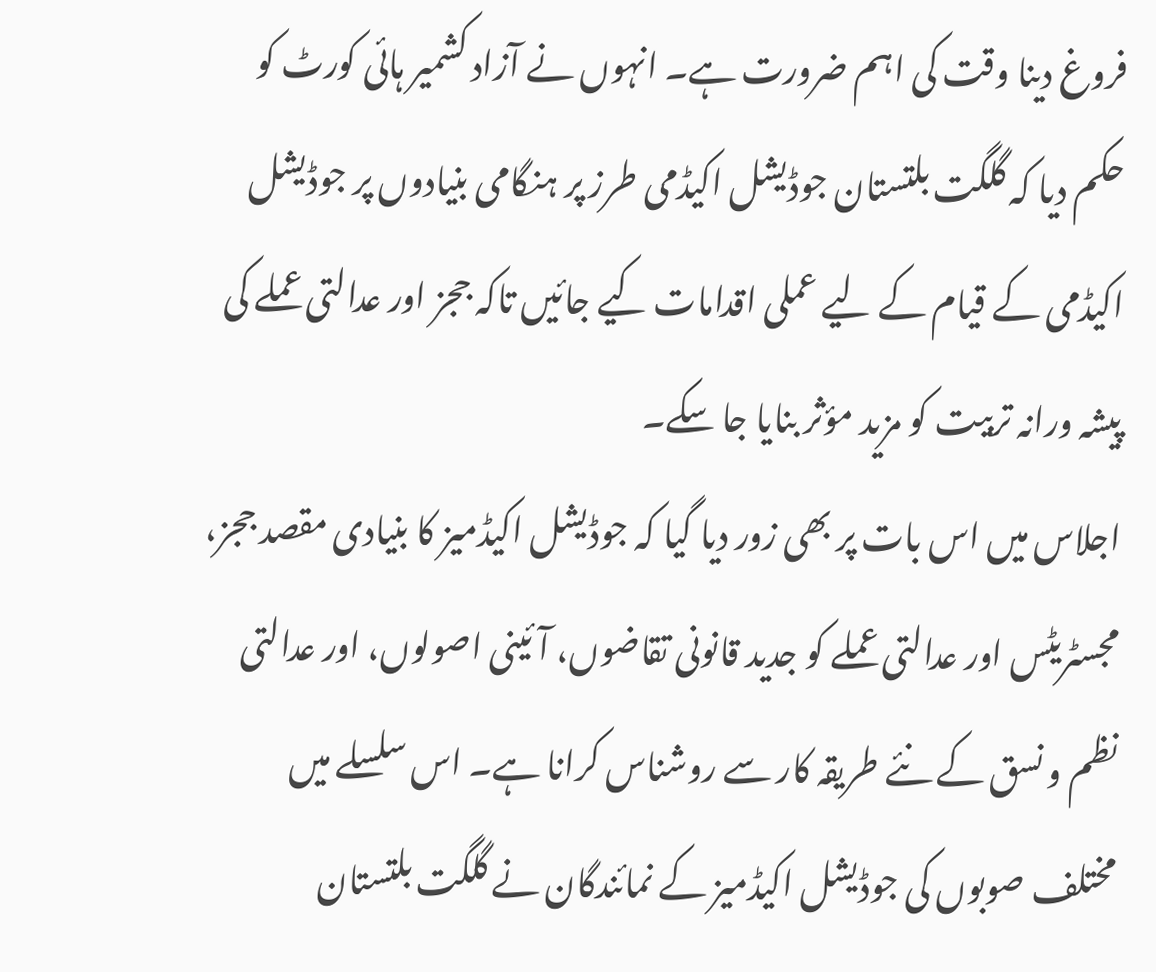فروغ دینا وقت کی اہم ضرورت ہے۔ انہوں نے آزاد کشمیر ہائی کورٹ کو حکم دیا کہ گلگت بلتستان جوڈیشل اکیڈمی طرز پر ہنگامی بنیادوں پر جوڈیشل اکیڈمی کے قیام کے لیے عملی اقدامات کیے جائیں تاکہ ججز اور عدالتی عملے کی پیشہ ورانہ تربیت کو مزید مؤثر بنایا جا سکے۔
اجلاس میں اس بات پر بھی زور دیا گیا کہ جوڈیشل اکیڈمیز کا بنیادی مقصد ججز، مجسٹریٹس اور عدالتی عملے کو جدید قانونی تقاضوں، آئینی اصولوں، اور عدالتی نظم و نسق کے نئے طریقہ کار سے روشناس کرانا ہے۔ اس سلسلے میں مختلف صوبوں کی جوڈیشل اکیڈمیز کے نمائندگان نے گلگت بلتستان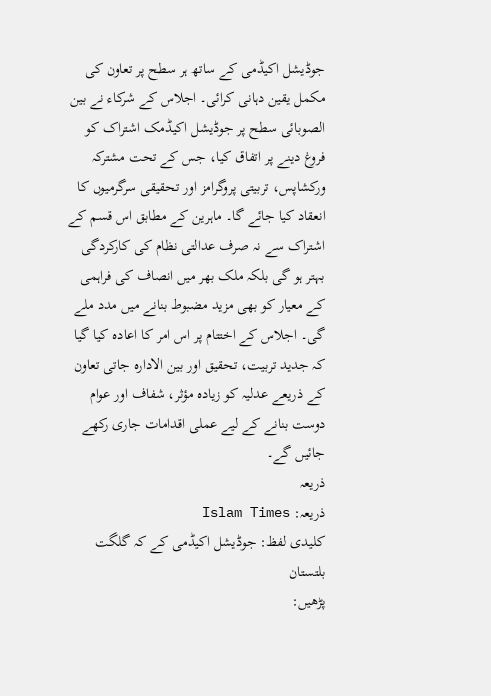جوڈیشل اکیڈمی کے ساتھ ہر سطح پر تعاون کی مکمل یقین دہانی کرائی۔ اجلاس کے شرکاء نے بین الصوبائی سطح پر جوڈیشل اکیڈمک اشتراک کو فروغ دینے پر اتفاق کیا، جس کے تحت مشترکہ ورکشاپس، تربیتی پروگرامز اور تحقیقی سرگرمیوں کا انعقاد کیا جائے گا۔ ماہرین کے مطابق اس قسم کے اشتراک سے نہ صرف عدالتی نظام کی کارکردگی بہتر ہو گی بلکہ ملک بھر میں انصاف کی فراہمی کے معیار کو بھی مزید مضبوط بنانے میں مدد ملے گی۔ اجلاس کے اختتام پر اس امر کا اعادہ کیا گیا کہ جدید تربیت، تحقیق اور بین الادارہ جاتی تعاون کے ذریعے عدلیہ کو زیادہ مؤثر، شفاف اور عوام دوست بنانے کے لیے عملی اقدامات جاری رکھے جائیں گے۔
ذریعہ
ذریعہ: Islam Times
کلیدی لفظ: جوڈیشل اکیڈمی کے کہ گلگت بلتستان
پڑھیں: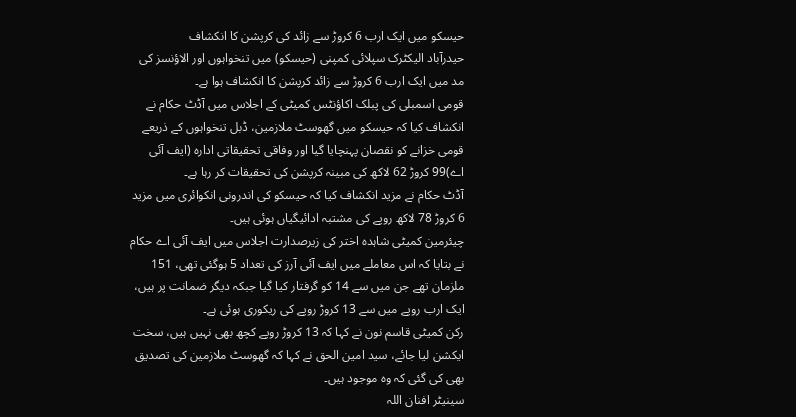حیسکو میں ایک ارب 6 کروڑ سے زائد کی کرپشن کا انکشاف
حیدرآباد الیکٹرک سپلائی کمپنی (حیسکو) میں تنخواہوں اور الاؤنسز کی مد میں ایک ارب 6 کروڑ سے زائد کرپشن کا انکشاف ہوا ہے۔
قومی اسمبلی کی پبلک اکاؤنٹس کمیٹی کے اجلاس میں آڈٹ حکام نے انکشاف کیا کہ حیسکو میں گھوسٹ ملازمین، ڈبل تنخواہوں کے ذریعے قومی خزانے کو نقصان پہنچایا گیا اور وفاقی تحقیقاتی ادارہ (ایف آئی اے)99 کروڑ 62 لاکھ کی مبینہ کرپشن کی تحقیقات کر رہا ہے۔
آڈٹ حکام نے مزید انکشاف کیا کہ حیسکو کی اندرونی انکوائری میں مزید 6 کروڑ 78 لاکھ روپے کی مشتبہ ادائیگیاں ہوئی ہیں۔
چیئرمین کمیٹی شاہدہ اختر کی زیرصدارت اجلاس میں ایف آئی اے حکام نے بتایا کہ اس معاملے میں ایف آئی آرز کی تعداد 5 ہوگئی تھی، 151 ملزمان تھے جن میں سے 14 کو گرفتار کیا گیا جبکہ دیگر ضمانت پر ہیں، ایک ارب روپے میں سے 13 کروڑ روپے کی ریکوری ہوئی ہے۔
رکن کمیٹی قاسم نون نے کہا کہ 13 کروڑ روپے کچھ بھی نہیں ہیں، سخت ایکشن لیا جائے، سید امین الحق نے کہا کہ گھوسٹ ملازمین کی تصدیق بھی کی گئی کہ وہ موجود ہیں۔
سینیٹر افنان اللہ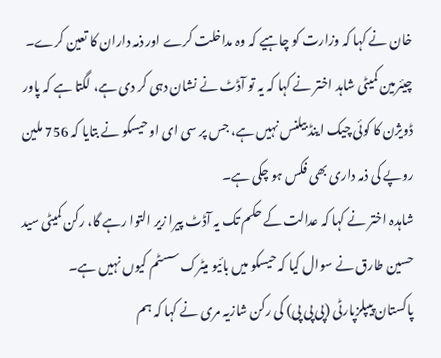خان نے کہا کہ وزارت کو چاہیے کہ وہ مداخلت کرے اور ذمہ داران کا تعین کرے۔
چیئرمین کمیٹی شاہد اختر نے کہا کہ یہ تو آڈٹ نے نشان دہی کر دی ہے، لگتا ہے کہ پاور ڈویژن کا کوئی چیک اینڈ بیلنس نہیں ہے، جس پر سی ای او حیسکو نے بتایا کہ 756 ملین روپے کی ذمہ داری بھی فکس ہو چکی ہے۔
شاہدہ اختر نے کہا کہ عدالت کے حکم تک یہ آڈٹ پیرا زیر التوا رہے گا، رکن کمیٹی سید حسین طارق نے سوال کیا کہ حیسکو میں بائیو میٹرک سسٹم کیوں نہیں ہے۔
پاکستان پیپلزپارٹی (پی پی پی) کی رکن شازیہ مری نے کہا کہ ہم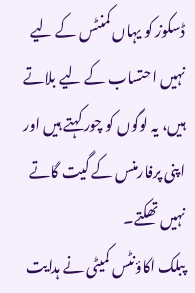ڈسکوز کو یہاں کمنٹس کے لیے نہیں احتساب کے لیے بلاتے ہیں، یہ لوگوں کو چور کہتے ہیں اور اپنی پرفارمنس کے گیت گاتے نہیں تھکتے۔
پبلک اکاؤنٹس کمیٹی نے ہدایت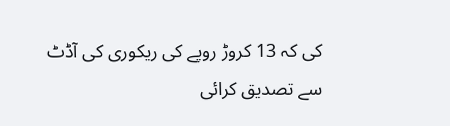کی کہ 13 کروڑ روپے کی ریکوری کی آڈٹ سے تصدیق کرائی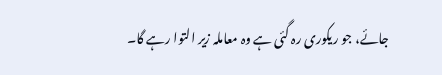جائے، جو ریکوری رہ گئی ہے وہ معاملہ زیر التوا رہے گا۔